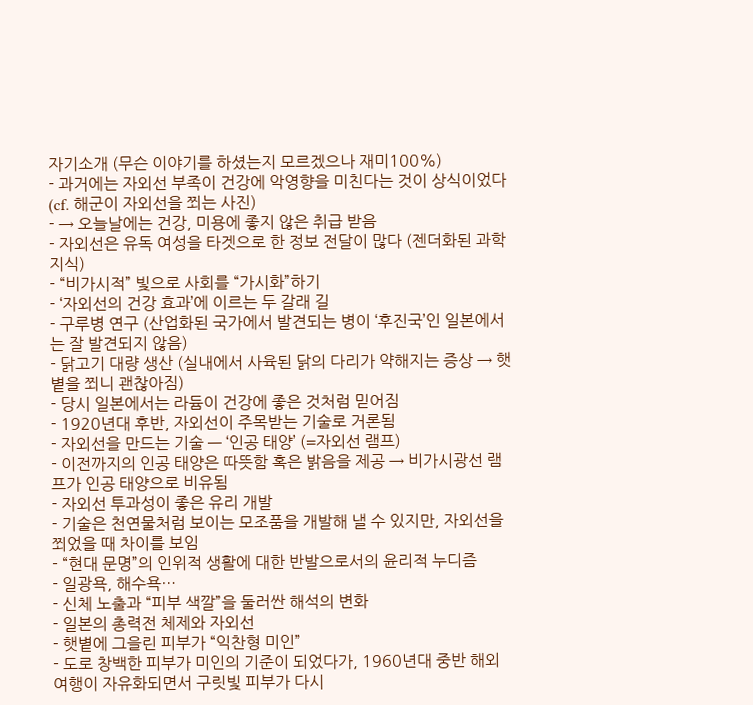자기소개 (무슨 이야기를 하셨는지 모르겠으나 재미100%)
- 과거에는 자외선 부족이 건강에 악영향을 미친다는 것이 상식이었다 (cf. 해군이 자외선을 쬐는 사진)
- → 오늘날에는 건강, 미용에 좋지 않은 취급 받음
- 자외선은 유독 여성을 타겟으로 한 정보 전달이 많다 (젠더화된 과학지식)
- “비가시적” 빛으로 사회를 “가시화”하기
- ‘자외선의 건강 효과’에 이르는 두 갈래 길
- 구루병 연구 (산업화된 국가에서 발견되는 병이 ‘후진국’인 일본에서는 잘 발견되지 않음)
- 닭고기 대량 생산 (실내에서 사육된 닭의 다리가 약해지는 증상 → 햇볕을 쬐니 괜찮아짐)
- 당시 일본에서는 라듐이 건강에 좋은 것처럼 믿어짐
- 1920년대 후반, 자외선이 주목받는 기술로 거론됨
- 자외선을 만드는 기술 — ‘인공 태양’ (=자외선 램프)
- 이전까지의 인공 태양은 따뜻함 혹은 밝음을 제공 → 비가시광선 램프가 인공 태양으로 비유됨
- 자외선 투과성이 좋은 유리 개발
- 기술은 천연물처럼 보이는 모조품을 개발해 낼 수 있지만, 자외선을 쬐었을 때 차이를 보임
- “현대 문명”의 인위적 생활에 대한 반발으로서의 윤리적 누디즘
- 일광욕, 해수욕…
- 신체 노출과 “피부 색깔”을 둘러싼 해석의 변화
- 일본의 총력전 체제와 자외선
- 햇볕에 그을린 피부가 “익찬형 미인”
- 도로 창백한 피부가 미인의 기준이 되었다가, 1960년대 중반 해외여행이 자유화되면서 구릿빛 피부가 다시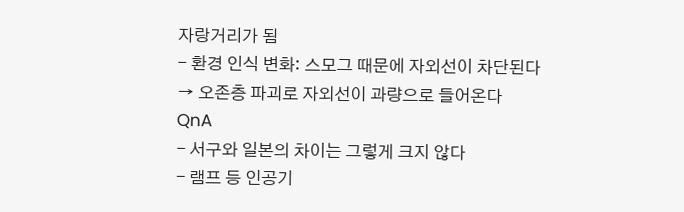자랑거리가 됨
- 환경 인식 변화: 스모그 때문에 자외선이 차단된다 → 오존층 파괴로 자외선이 과량으로 들어온다
QnA
- 서구와 일본의 차이는 그렇게 크지 않다
- 램프 등 인공기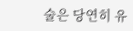술은 당연히 유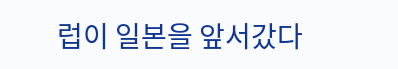럽이 일본을 앞서갔다